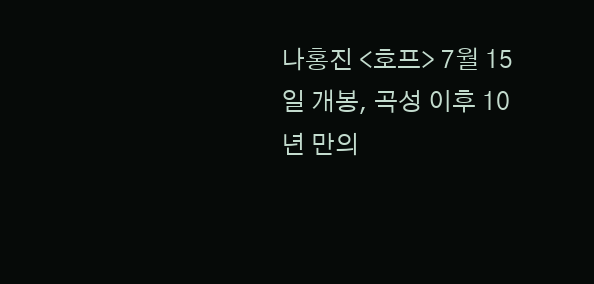나홍진 <호프> 7월 15일 개봉, 곡성 이후 10년 만의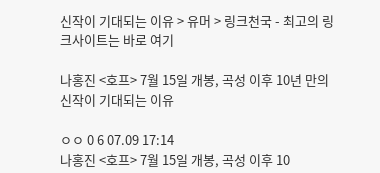신작이 기대되는 이유 > 유머 > 링크천국 - 최고의 링크사이트는 바로 여기

나홍진 <호프> 7월 15일 개봉, 곡성 이후 10년 만의 신작이 기대되는 이유

ㅇㅇ 0 6 07.09 17:14
나홍진 <호프> 7월 15일 개봉, 곡성 이후 10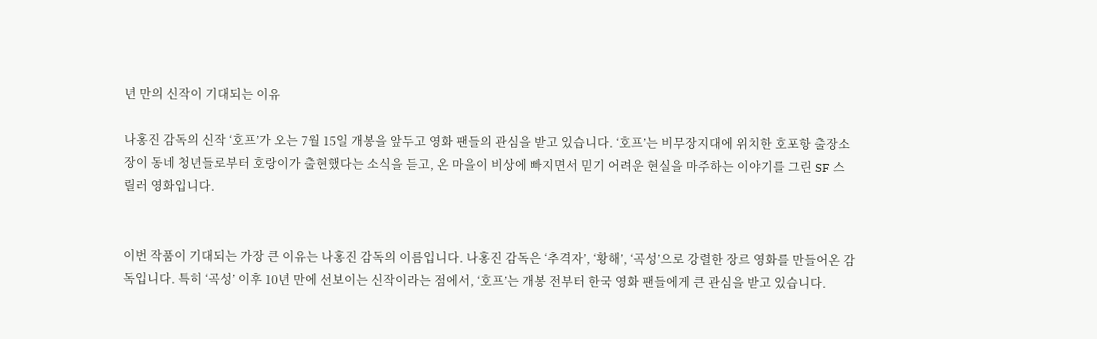년 만의 신작이 기대되는 이유

나홍진 감독의 신작 ‘호프’가 오는 7월 15일 개봉을 앞두고 영화 팬들의 관심을 받고 있습니다. ‘호프’는 비무장지대에 위치한 호포항 출장소장이 동네 청년들로부터 호랑이가 출현했다는 소식을 듣고, 온 마을이 비상에 빠지면서 믿기 어려운 현실을 마주하는 이야기를 그린 SF 스릴러 영화입니다.


이번 작품이 기대되는 가장 큰 이유는 나홍진 감독의 이름입니다. 나홍진 감독은 ‘추격자’, ‘황해’, ‘곡성’으로 강렬한 장르 영화를 만들어온 감독입니다. 특히 ‘곡성’ 이후 10년 만에 선보이는 신작이라는 점에서, ‘호프’는 개봉 전부터 한국 영화 팬들에게 큰 관심을 받고 있습니다.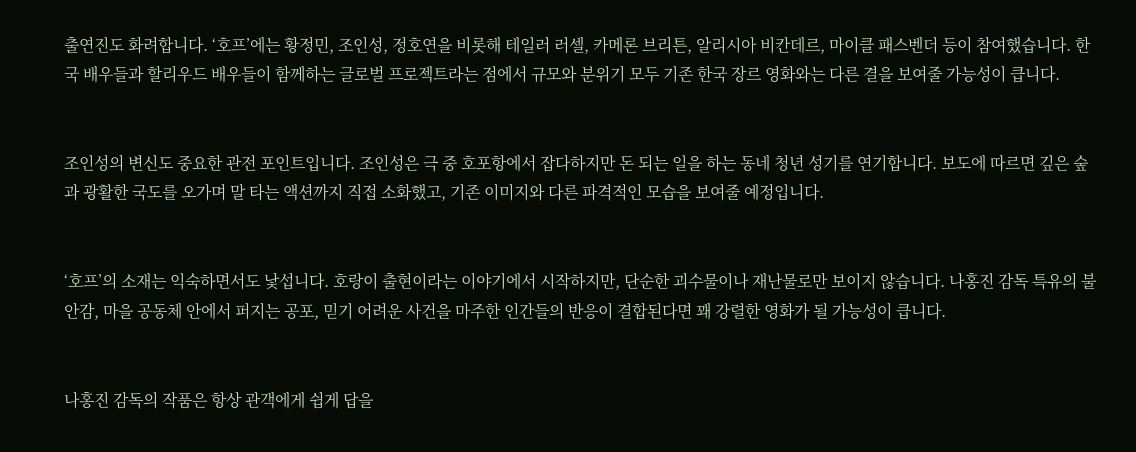출연진도 화려합니다. ‘호프’에는 황정민, 조인성, 정호연을 비롯해 테일러 러셀, 카메론 브리튼, 알리시아 비칸데르, 마이클 패스벤더 등이 참여했습니다. 한국 배우들과 할리우드 배우들이 함께하는 글로벌 프로젝트라는 점에서 규모와 분위기 모두 기존 한국 장르 영화와는 다른 결을 보여줄 가능성이 큽니다.


조인성의 변신도 중요한 관전 포인트입니다. 조인성은 극 중 호포항에서 잡다하지만 돈 되는 일을 하는 동네 청년 성기를 연기합니다. 보도에 따르면 깊은 숲과 광활한 국도를 오가며 말 타는 액션까지 직접 소화했고, 기존 이미지와 다른 파격적인 모습을 보여줄 예정입니다.


‘호프’의 소재는 익숙하면서도 낯섭니다. 호랑이 출현이라는 이야기에서 시작하지만, 단순한 괴수물이나 재난물로만 보이지 않습니다. 나홍진 감독 특유의 불안감, 마을 공동체 안에서 퍼지는 공포, 믿기 어려운 사건을 마주한 인간들의 반응이 결합된다면 꽤 강렬한 영화가 될 가능성이 큽니다.


나홍진 감독의 작품은 항상 관객에게 쉽게 답을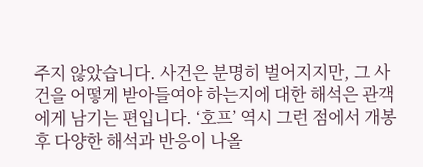주지 않았습니다. 사건은 분명히 벌어지지만, 그 사건을 어떻게 받아들여야 하는지에 대한 해석은 관객에게 남기는 편입니다. ‘호프’ 역시 그런 점에서 개봉 후 다양한 해석과 반응이 나올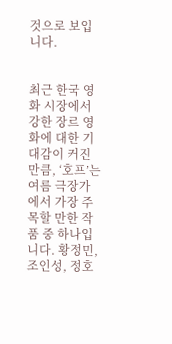것으로 보입니다.


최근 한국 영화 시장에서 강한 장르 영화에 대한 기대감이 커진 만큼, ‘호프’는 여름 극장가에서 가장 주목할 만한 작품 중 하나입니다. 황정민, 조인성, 정호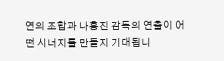연의 조합과 나홍진 감독의 연출이 어떤 시너지를 만들지 기대됩니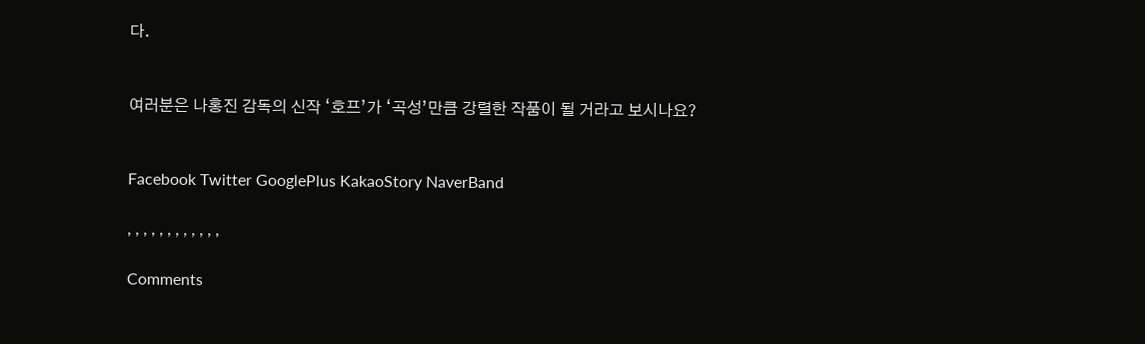다.


여러분은 나홍진 감독의 신작 ‘호프’가 ‘곡성’만큼 강렬한 작품이 될 거라고 보시나요?


Facebook Twitter GooglePlus KakaoStory NaverBand

, , , , , , , , , , , ,

Comments